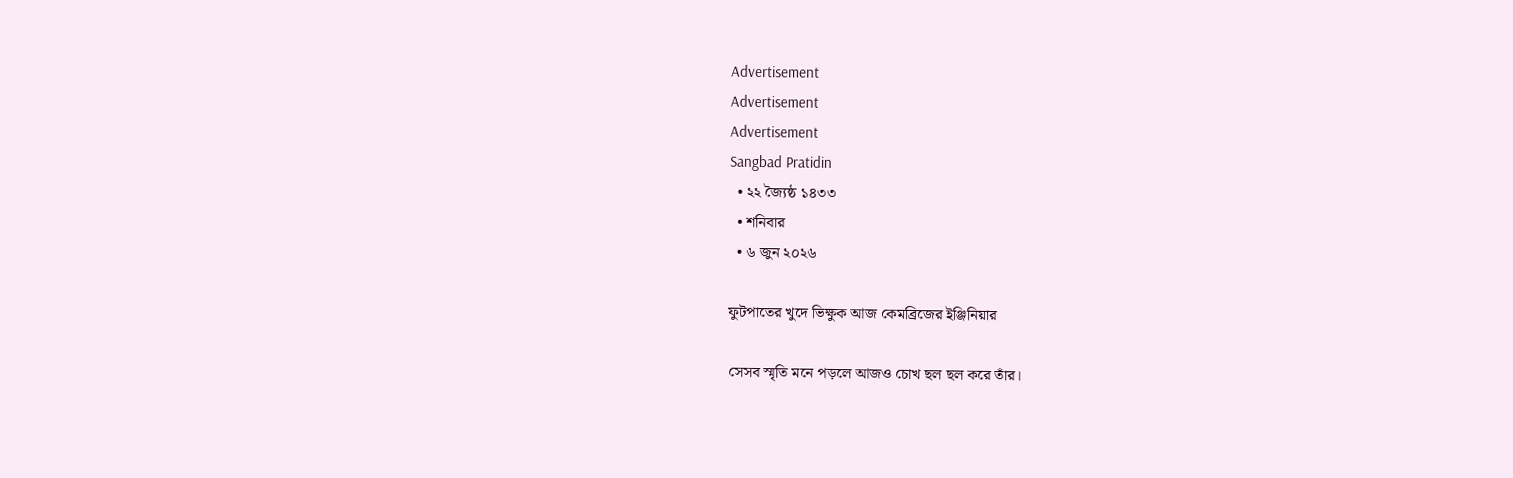Advertisement
Advertisement
Advertisement
Sangbad Pratidin
  • ২২ জ্যৈষ্ঠ ১৪৩৩
  • শনিবার
  • ৬ জুন ২০২৬

ফুটপাতের খুদে ভিক্ষুক আজ কেমব্রিজের ইঞ্জিনিয়ার

সেসব স্মৃতি মনে পড়লে আজও চোখ ছল ছল করে তাঁর।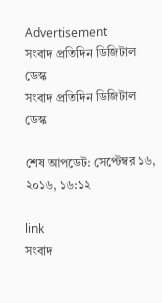Advertisement
সংবাদ প্রতিদিন ডিজিটাল ডেস্ক
সংবাদ প্রতিদিন ডিজিটাল ডেস্ক

শেষ আপডেট: সেপ্টেম্বর ১৬, ২০১৬, ১৬:১২

link
সংবাদ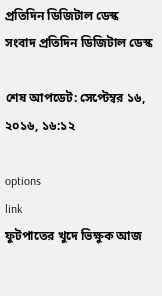প্রতিদিন ডিজিটাল ডেস্ক
সংবাদ প্রতিদিন ডিজিটাল ডেস্ক

শেষ আপডেট: সেপ্টেম্বর ১৬, ২০১৬, ১৬:১২

options
link
ফুটপাতের খুদে ভিক্ষুক আজ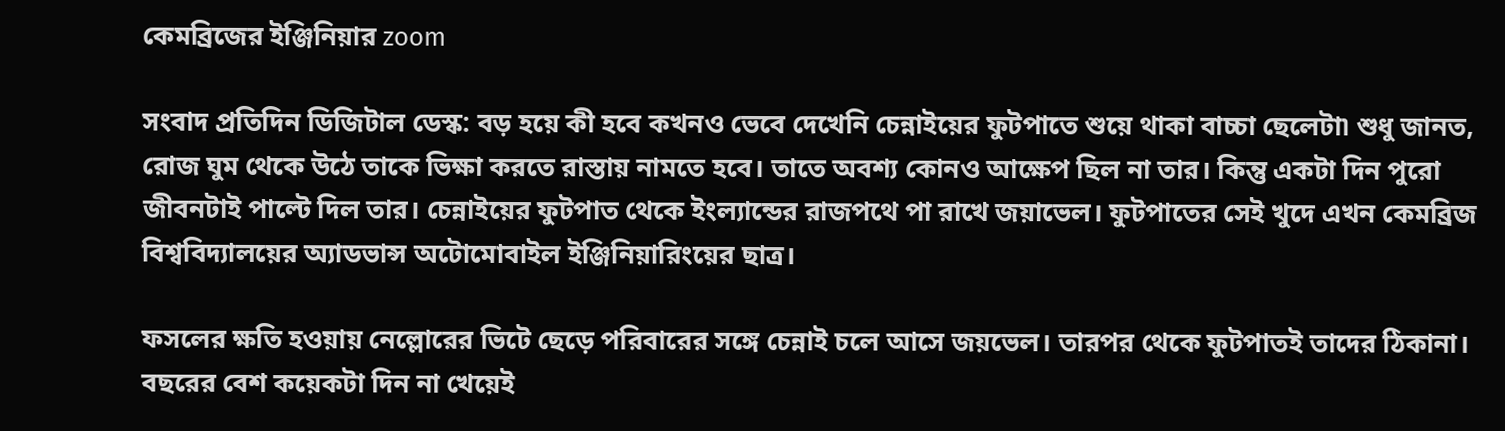কেমব্রিজের ইঞ্জিনিয়ার zoom

সংবাদ প্রতিদিন ডিজিটাল ডেস্ক: বড় হয়ে কী হবে কখনও ভেবে দেখেনি চেন্নাইয়ের ফুটপাতে শুয়ে থাকা বাচ্চা ছেলেটা৷ শুধু জানত, রোজ ঘুম থেকে উঠে তাকে ভিক্ষা করতে রাস্তায় নামতে হবে। তাতে অবশ্য কোনও আক্ষেপ ছিল না তার। কিন্তু একটা দিন পুরো জীবনটাই পাল্টে দিল তার। চেন্নাইয়ের ফুটপাত থেকে ইংল্যান্ডের রাজপথে পা রাখে জয়াভেল। ফুটপাতের সেই খুদে এখন কেমব্রিজ বিশ্ববিদ্যালয়ের অ্যাডভান্স অটোমোবাইল ইঞ্জিনিয়ারিংয়ের ছাত্র।

ফসলের ক্ষতি হওয়ায় নেল্লোরের ভিটে ছেড়ে পরিবারের সঙ্গে চেন্নাই চলে আসে জয়ভেল। তারপর থেকে ফুটপাতই তাদের ঠিকানা। বছরের বেশ কয়েকটা দিন না খেয়েই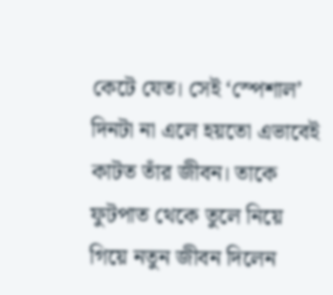কেটে যেত। সেই ‘স্পেশাল’ দিনটা না এলে হয়তো এভাবেই কাটত তাঁর জীবন। তাকে ফুটপাত থেকে তুলে নিয়ে গিয়ে নতুন জীবন দিলেন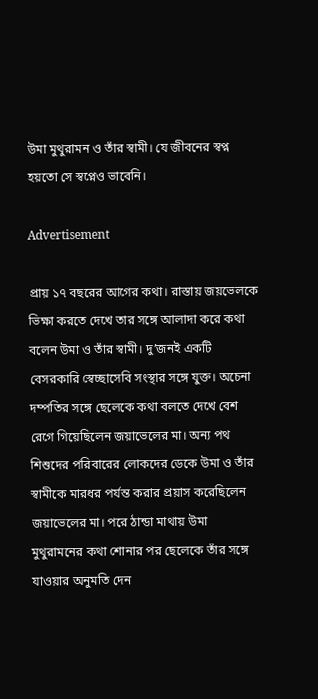উমা মুথুরামন ও তাঁর স্বামী। যে জীবনের স্বপ্ন হয়তো সে স্বপ্নেও ভাবেনি।

Advertisement

প্রায় ১৭ বছরের আগের কথা। রাস্তায় জয়ভেলকে ভিক্ষা করতে দেখে তার সঙ্গে আলাদা করে কথা বলেন উমা ও তাঁর স্বামী। দু’জনই একটি বেসরকারি স্বেচ্ছাসেবি সংস্থার সঙ্গে যুক্ত। অচেনা দম্পতির সঙ্গে ছেলেকে কথা বলতে দেখে বেশ রেগে গিয়েছিলেন জয়াভেলের মা। অন্য পথ শিশুদের পরিবারের লোকদের ডেকে উমা ও তাঁর স্বামীকে মারধর পর্যন্ত করার প্রয়াস করেছিলেন জয়াভেলের মা। পরে ঠান্ডা মাথায় উমা মুথুরামনের কথা শোনার পর ছেলেকে তাঁর সঙ্গে যাওয়ার অনুমতি দেন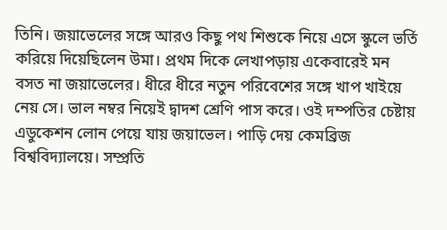তিনি। জয়াভেলের সঙ্গে আরও কিছু পথ শিশুকে নিয়ে এসে স্কুলে ভর্তি করিয়ে দিয়েছিলেন উমা। প্রথম দিকে লেখাপড়ায় একেবারেই মন বসত না জয়াভেলের। ধীরে ধীরে নতুন পরিবেশের সঙ্গে খাপ খাইয়ে নেয় সে। ভাল নম্বর নিয়েই দ্বাদশ শ্রেণি পাস করে। ওই দম্পতির চেষ্টায় এডুকেশন লোন পেয়ে যায় জয়াভেল। পাড়ি দেয় কেমব্রিজ বিশ্ববিদ্যালয়ে। সম্প্রতি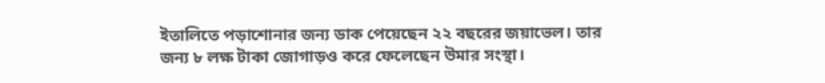ইতালিতে পড়াশোনার জন্য ডাক পেয়েছেন ২২ বছরের জয়াভেল। তার জন্য ৮ লক্ষ টাকা জোগাড়ও করে ফেলেছেন উমার সংস্থা।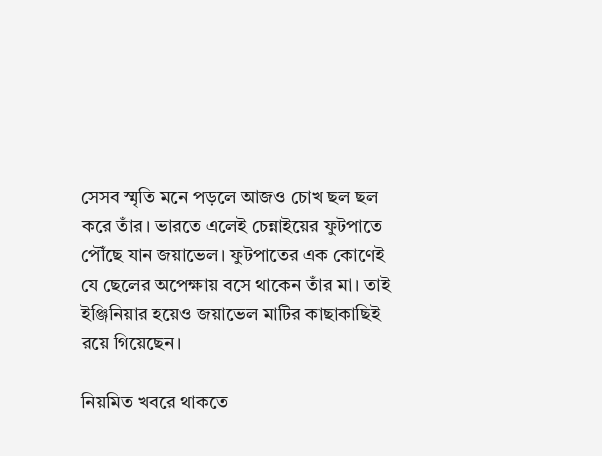সেসব স্মৃতি মনে পড়লে আজও চোখ ছল ছল করে তাঁর। ভারতে এলেই চেন্নাইয়ের ফুটপাতে পৌঁছে যান জয়াভেল। ফুটপাতের এক কোণেই যে ছেলের অপেক্ষায় বসে থাকেন তাঁর মা। তাই ইঞ্জিনিয়ার হয়েও জয়াভেল মাটির কাছাকাছিই রয়ে গিয়েছেন।

নিয়মিত খবরে থাকতে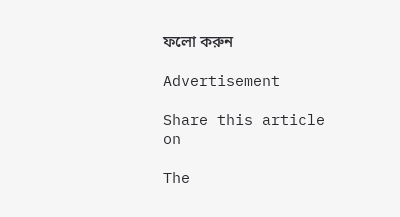ফলো করুন

Advertisement

Share this article on

The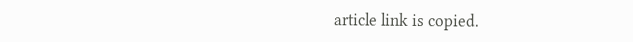article link is copied.